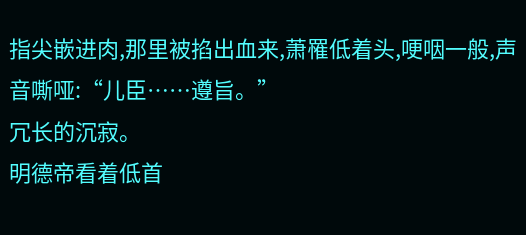指尖嵌进肉,那里被掐出血来,萧罹低着头,哽咽一般,声音嘶哑:“儿臣……遵旨。”
冗长的沉寂。
明德帝看着低首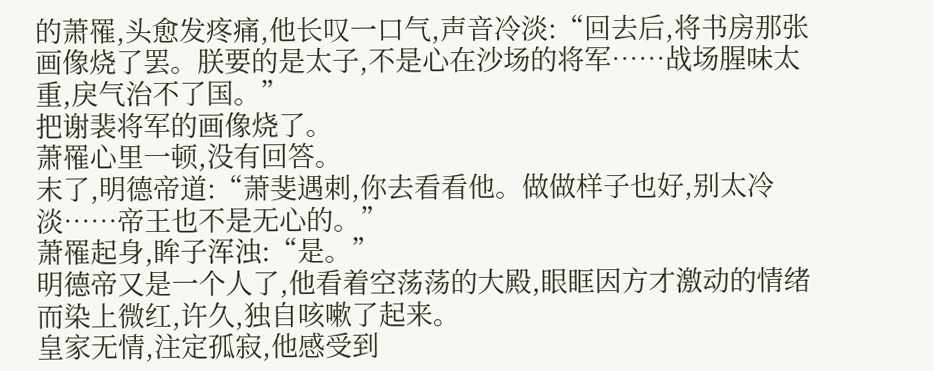的萧罹,头愈发疼痛,他长叹一口气,声音冷淡:“回去后,将书房那张画像烧了罢。朕要的是太子,不是心在沙场的将军……战场腥味太重,戾气治不了国。”
把谢裴将军的画像烧了。
萧罹心里一顿,没有回答。
末了,明德帝道:“萧斐遇刺,你去看看他。做做样子也好,别太冷淡……帝王也不是无心的。”
萧罹起身,眸子浑浊:“是。”
明德帝又是一个人了,他看着空荡荡的大殿,眼眶因方才激动的情绪而染上微红,许久,独自咳嗽了起来。
皇家无情,注定孤寂,他感受到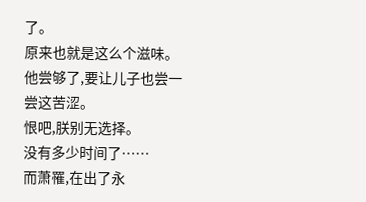了。
原来也就是这么个滋味。
他尝够了,要让儿子也尝一尝这苦涩。
恨吧,朕别无选择。
没有多少时间了……
而萧罹,在出了永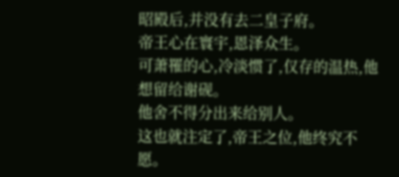昭殿后,并没有去二皇子府。
帝王心在寰宇,恩泽众生。
可萧罹的心,冷淡惯了,仅存的温热,他想留给谢砚。
他舍不得分出来给别人。
这也就注定了,帝王之位,他终究不愿。